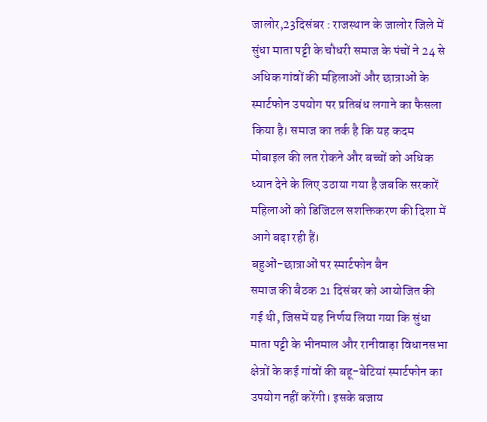जालोर,23दिसंबर : राजस्थान के जालोर जिले में सुंधा माता पट्टी के चौधरी समाज के पंचों ने 24 से अधिक गांवों की महिलाओं और छात्राओं के स्मार्टफोन उपयोग पर प्रतिबंध लगाने का फैसला किया है। समाज का तर्क है कि यह कदम मोबाइल की लत रोकने और बच्चों को अधिक ध्यान देने के लिए उठाया गया है जबकि सरकारें महिलाओं को डिजिटल सशक्तिकरण की दिशा में आगे बढ़ा रही हैं।
बहुओं-छात्राओं पर स्मार्टफोन बैन
समाज की बैठक 21 दिसंबर को आयोजित की गई थी, जिसमें यह निर्णय लिया गया कि सुंधा माता पट्टी के भीनमाल और रानीवाड़ा विधानसभा क्षेत्रों के कई गांवों की बहू-बेटियां स्मार्टफोन का उपयोग नहीं करेंगी। इसके बजाय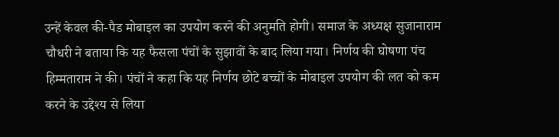उन्हें केवल की-पैड मोबाइल का उपयोग करने की अनुमति होगी। समाज के अध्यक्ष सुजानाराम चौधरी ने बताया कि यह फैसला पंचों के सुझावों के बाद लिया गया। निर्णय की घोषणा पंच हिम्मताराम ने की। पंचों ने कहा कि यह निर्णय छोटे बच्चों के मोबाइल उपयोग की लत को कम करने के उद्देश्य से लिया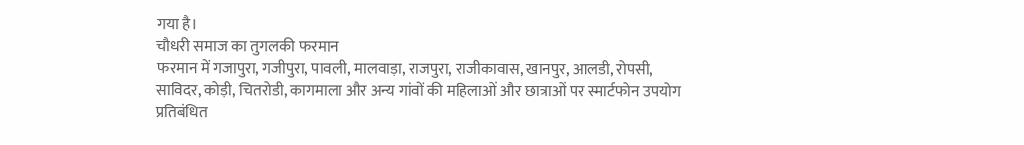गया है।
चौधरी समाज का तुगलकी फरमान
फरमान में गजापुरा, गजीपुरा, पावली, मालवाड़ा, राजपुरा, राजीकावास, खानपुर, आलडी, रोपसी, साविदर, कोड़ी, चितरोडी, कागमाला और अन्य गांवों की महिलाओं और छात्राओं पर स्मार्टफोन उपयोग प्रतिबंधित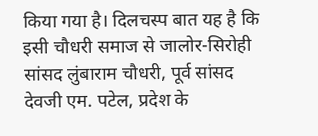किया गया है। दिलचस्प बात यह है कि इसी चौधरी समाज से जालोर-सिरोही सांसद लुंबाराम चौधरी, पूर्व सांसद देवजी एम. पटेल, प्रदेश के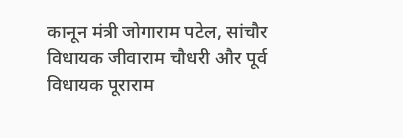कानून मंत्री जोगाराम पटेल, सांचौर विधायक जीवाराम चौधरी और पूर्व विधायक पूराराम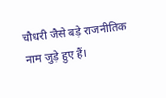चौधरी जैसे बड़े राजनीतिक नाम जुड़े हुए हैं।